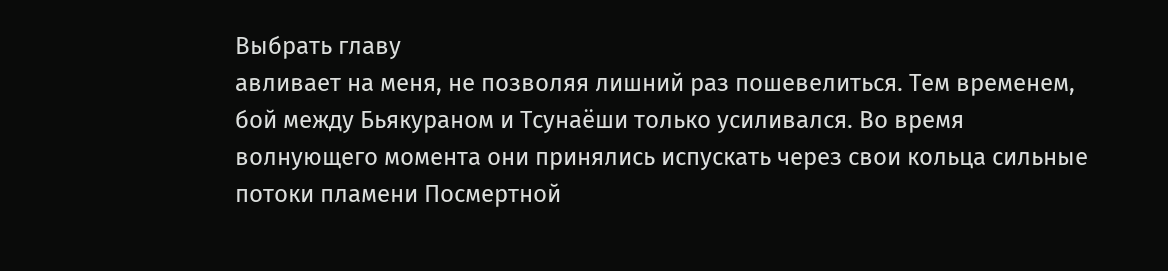Выбрать главу
авливает на меня, не позволяя лишний раз пошевелиться. Тем временем, бой между Бьякураном и Тсунаёши только усиливался. Во время волнующего момента они принялись испускать через свои кольца сильные потоки пламени Посмертной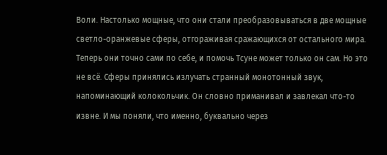Воли. Настолько мощные, что они стали преобразовываться в две мощные светло-оранжевые сферы, отгораживая сражающихся от остального мира. Теперь они точно сами по себе, и помочь Тсуне может только он сам. Но это не всё. Сферы принялись излучать странный монотонный звук, напоминающий колокольчик. Он словно приманивал и завлекал что-то извне. И мы поняли, что именно, буквально через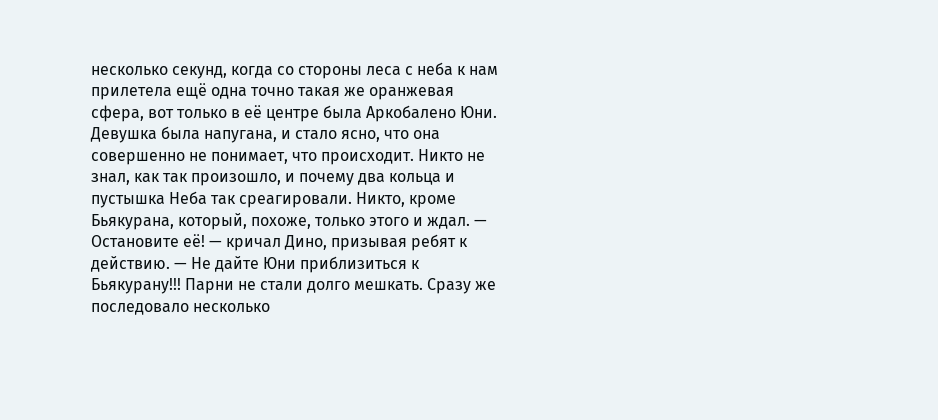несколько секунд, когда со стороны леса с неба к нам прилетела ещё одна точно такая же оранжевая сфера, вот только в её центре была Аркобалено Юни. Девушка была напугана, и стало ясно, что она совершенно не понимает, что происходит. Никто не знал, как так произошло, и почему два кольца и пустышка Неба так среагировали. Никто, кроме Бьякурана, который, похоже, только этого и ждал. — Остановите её! — кричал Дино, призывая ребят к действию. — Не дайте Юни приблизиться к Бьякурану!!! Парни не стали долго мешкать. Сразу же последовало несколько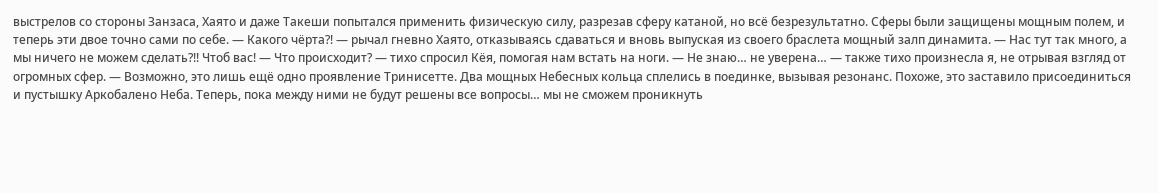выстрелов со стороны Занзаса, Хаято и даже Такеши попытался применить физическую силу, разрезав сферу катаной, но всё безрезультатно. Сферы были защищены мощным полем, и теперь эти двое точно сами по себе. — Какого чёрта?! — рычал гневно Хаято, отказываясь сдаваться и вновь выпуская из своего браслета мощный залп динамита. — Нас тут так много, а мы ничего не можем сделать?!! Чтоб вас! — Что происходит? — тихо спросил Кёя, помогая нам встать на ноги. — Не знаю… не уверена… — также тихо произнесла я, не отрывая взгляд от огромных сфер. — Возможно, это лишь ещё одно проявление Тринисетте. Два мощных Небесных кольца сплелись в поединке, вызывая резонанс. Похоже, это заставило присоединиться и пустышку Аркобалено Неба. Теперь, пока между ними не будут решены все вопросы… мы не сможем проникнуть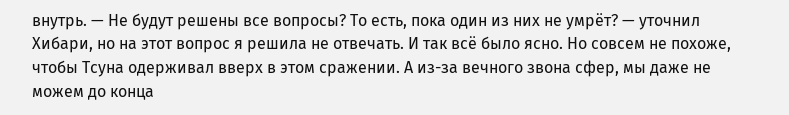внутрь. — Не будут решены все вопросы? То есть, пока один из них не умрёт? — уточнил Хибари, но на этот вопрос я решила не отвечать. И так всё было ясно. Но совсем не похоже, чтобы Тсуна одерживал вверх в этом сражении. А из-за вечного звона сфер, мы даже не можем до конца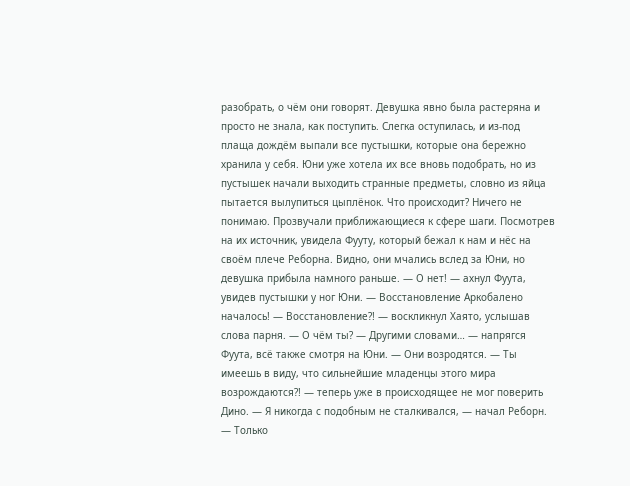разобрать, о чём они говорят. Девушка явно была растеряна и просто не знала, как поступить. Слегка оступилась, и из-под плаща дождём выпали все пустышки, которые она бережно хранила у себя. Юни уже хотела их все вновь подобрать, но из пустышек начали выходить странные предметы, словно из яйца пытается вылупиться цыплёнок. Что происходит? Ничего не понимаю. Прозвучали приближающиеся к сфере шаги. Посмотрев на их источник, увидела Фууту, который бежал к нам и нёс на своём плече Реборна. Видно, они мчались вслед за Юни, но девушка прибыла намного раньше. — О нет! — ахнул Фуута, увидев пустышки у ног Юни. — Восстановление Аркобалено началось! — Восстановление?! — воскликнул Хаято, услышав слова парня. — О чём ты? — Другими словами… — напрягся Фуута, всё также смотря на Юни. — Они возродятся. — Ты имеешь в виду, что сильнейшие младенцы этого мира возрождаются?! — теперь уже в происходящее не мог поверить Дино. — Я никогда с подобным не сталкивался, — начал Реборн. — Только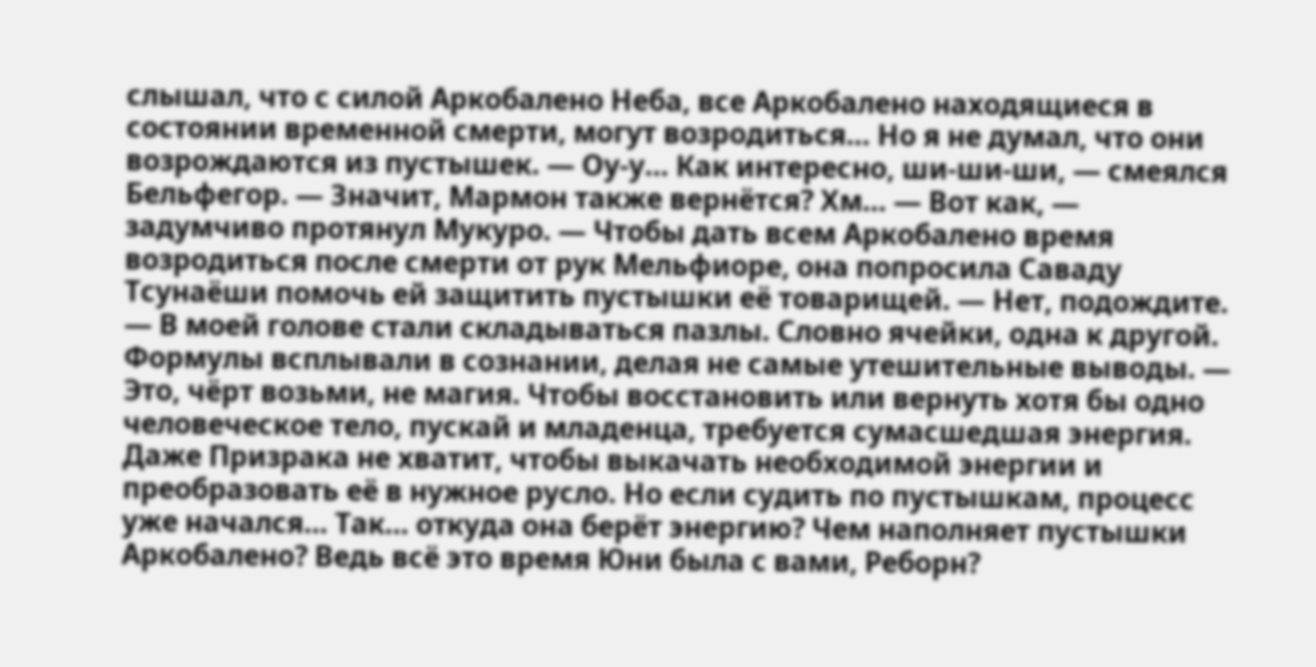слышал, что с силой Аркобалено Неба, все Аркобалено находящиеся в состоянии временной смерти, могут возродиться… Но я не думал, что они возрождаются из пустышек. — Оу-у… Как интересно, ши-ши-ши, — смеялся Бельфегор. — Значит, Мармон также вернётся? Хм… — Вот как, — задумчиво протянул Мукуро. — Чтобы дать всем Аркобалено время возродиться после смерти от рук Мельфиоре, она попросила Саваду Тсунаёши помочь ей защитить пустышки её товарищей. — Нет, подождите. — В моей голове стали складываться пазлы. Словно ячейки, одна к другой. Формулы всплывали в сознании, делая не самые утешительные выводы. — Это, чёрт возьми, не магия. Чтобы восстановить или вернуть хотя бы одно человеческое тело, пускай и младенца, требуется сумасшедшая энергия. Даже Призрака не хватит, чтобы выкачать необходимой энергии и преобразовать её в нужное русло. Но если судить по пустышкам, процесс уже начался… Так… откуда она берёт энергию? Чем наполняет пустышки Аркобалено? Ведь всё это время Юни была с вами, Реборн?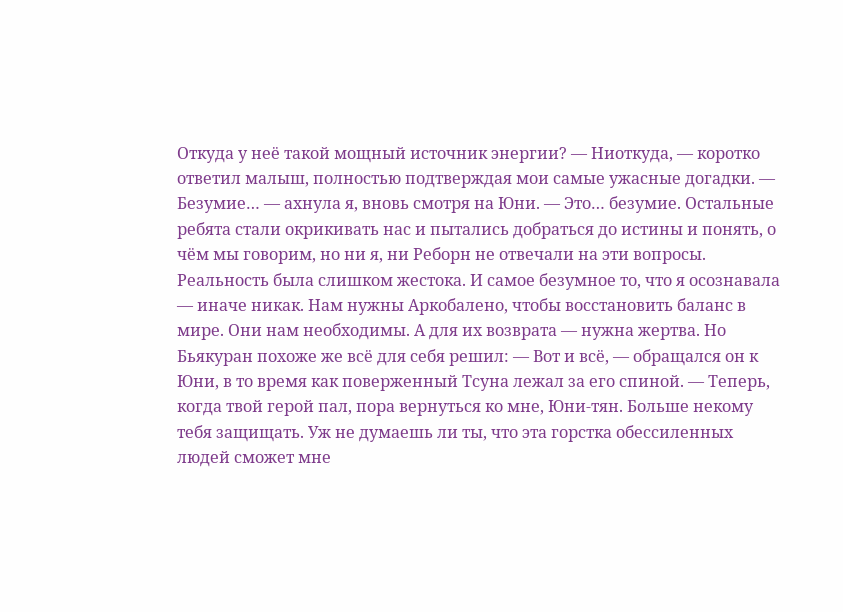Откуда у неё такой мощный источник энергии? — Ниоткуда, — коротко ответил малыш, полностью подтверждая мои самые ужасные догадки. — Безумие… — ахнула я, вновь смотря на Юни. — Это… безумие. Остальные ребята стали окрикивать нас и пытались добраться до истины и понять, о чём мы говорим, но ни я, ни Реборн не отвечали на эти вопросы. Реальность была слишком жестока. И самое безумное то, что я осознавала — иначе никак. Нам нужны Аркобалено, чтобы восстановить баланс в мире. Они нам необходимы. А для их возврата — нужна жертва. Но Бьякуран похоже же всё для себя решил: — Вот и всё, — обращался он к Юни, в то время как поверженный Тсуна лежал за его спиной. — Теперь, когда твой герой пал, пора вернуться ко мне, Юни-тян. Больше некому тебя защищать. Уж не думаешь ли ты, что эта горстка обессиленных людей сможет мне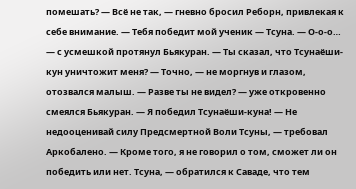помешать? — Всё не так, — гневно бросил Реборн, привлекая к себе внимание. — Тебя победит мой ученик — Тсуна. — О-о-о… — с усмешкой протянул Бьякуран. — Ты сказал, что Тсунаёши-кун уничтожит меня? — Точно, — не моргнув и глазом, отозвался малыш. — Разве ты не видел? — уже откровенно смеялся Бьякуран. — Я победил Тсунаёши-куна! — Не недооценивай силу Предсмертной Воли Тсуны, — требовал Аркобалено. — Кроме того, я не говорил о том, сможет ли он победить или нет. Тсуна, — обратился к Саваде, что тем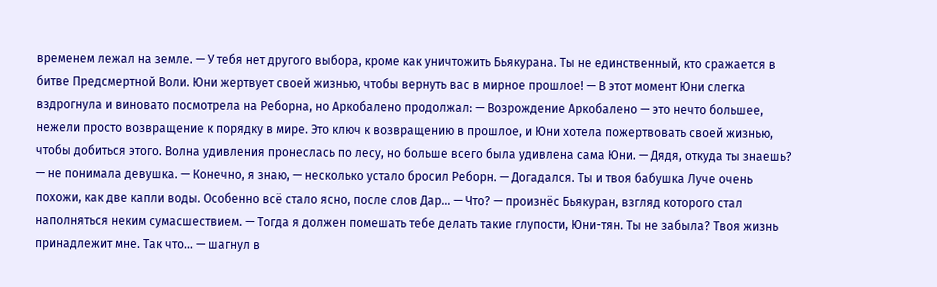временем лежал на земле. — У тебя нет другого выбора, кроме как уничтожить Бьякурана. Ты не единственный, кто сражается в битве Предсмертной Воли. Юни жертвует своей жизнью, чтобы вернуть вас в мирное прошлое! — В этот момент Юни слегка вздрогнула и виновато посмотрела на Реборна, но Аркобалено продолжал: — Возрождение Аркобалено — это нечто большее, нежели просто возвращение к порядку в мире. Это ключ к возвращению в прошлое, и Юни хотела пожертвовать своей жизнью, чтобы добиться этого. Волна удивления пронеслась по лесу, но больше всего была удивлена сама Юни. — Дядя, откуда ты знаешь? — не понимала девушка. — Конечно, я знаю, — несколько устало бросил Реборн. — Догадался. Ты и твоя бабушка Луче очень похожи, как две капли воды. Особенно всё стало ясно, после слов Дар… — Что? — произнёс Бьякуран, взгляд которого стал наполняться неким сумасшествием. — Тогда я должен помешать тебе делать такие глупости, Юни-тян. Ты не забыла? Твоя жизнь принадлежит мне. Так что… — шагнул в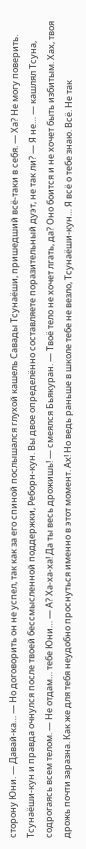сторону Юни. — Давай-ка… — Но договорить он не успел, так как за его спиной послышался глухой кашель Савады Тсунаёши, пришедший всё-таки в себя. — Ха? Не могу поверить. Тсунаёши-кун и правда очнулся после твоей бессмысленной поддержки, Реборн-кун. Вы двое определённо составляете поразительный дуэт, не так ли? — Я не… — кашлял Тсуна, содрогаясь всем телом. — Не отдам… тебе Юни… — А? Ха-ха-ха! Да ты весь дрожишь! — смеялся Бьякуран. — Твоё тело не хочет лгать, да? Оно боится и не хочет быть избитым. Хах, твоя дрожь почти заразна. Как же для тебя неудобно проснуться именно в этот момент. Ах! Но ведь раньше в школе тебе не везло, Тсунаёши-кун… Я всё о тебе знаю. Всё. Не так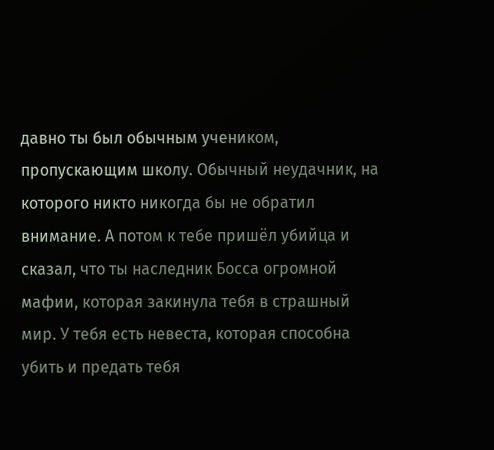давно ты был обычным учеником, пропускающим школу. Обычный неудачник, на которого никто никогда бы не обратил внимание. А потом к тебе пришёл убийца и сказал, что ты наследник Босса огромной мафии, которая закинула тебя в страшный мир. У тебя есть невеста, которая способна убить и предать тебя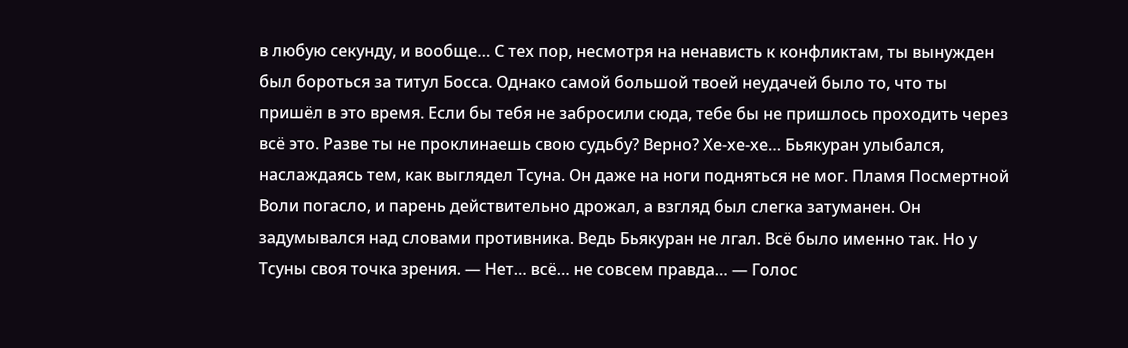в любую секунду, и вообще… С тех пор, несмотря на ненависть к конфликтам, ты вынужден был бороться за титул Босса. Однако самой большой твоей неудачей было то, что ты пришёл в это время. Если бы тебя не забросили сюда, тебе бы не пришлось проходить через всё это. Разве ты не проклинаешь свою судьбу? Верно? Хе-хе-хе… Бьякуран улыбался, наслаждаясь тем, как выглядел Тсуна. Он даже на ноги подняться не мог. Пламя Посмертной Воли погасло, и парень действительно дрожал, а взгляд был слегка затуманен. Он задумывался над словами противника. Ведь Бьякуран не лгал. Всё было именно так. Но у Тсуны своя точка зрения. — Нет… всё… не совсем правда… — Голос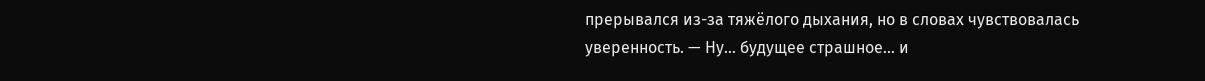прерывался из-за тяжёлого дыхания, но в словах чувствовалась уверенность. — Ну… будущее страшное… и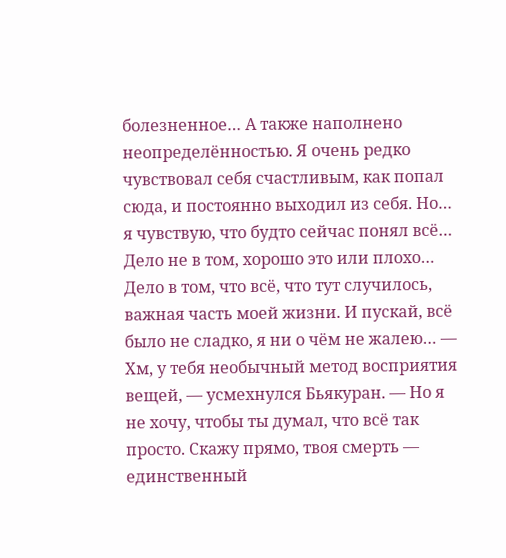болезненное… А также наполнено неопределённостью. Я очень редко чувствовал себя счастливым, как попал сюда, и постоянно выходил из себя. Но… я чувствую, что будто сейчас понял всё… Дело не в том, хорошо это или плохо… Дело в том, что всё, что тут случилось, важная часть моей жизни. И пускай, всё было не сладко, я ни о чём не жалею… — Хм, у тебя необычный метод восприятия вещей, — усмехнулся Бьякуран. — Но я не хочу, чтобы ты думал, что всё так просто. Скажу прямо, твоя смерть — единственный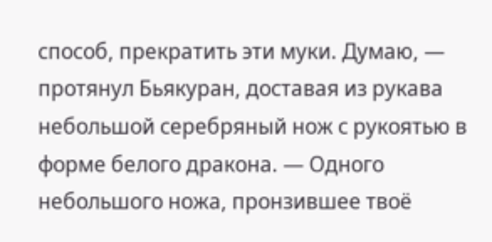способ, прекратить эти муки. Думаю, — протянул Бьякуран, доставая из рукава небольшой серебряный нож с рукоятью в форме белого дракона. — Одного небольшого ножа, пронзившее твоё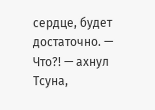сердце, будет достаточно. — Что?! — ахнул Тсуна,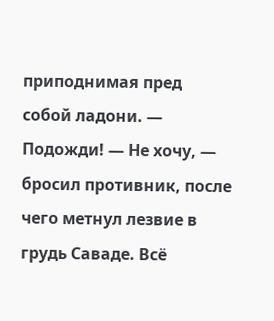приподнимая пред собой ладони. — Подожди! — Не хочу, — бросил противник, после чего метнул лезвие в грудь Саваде. Всё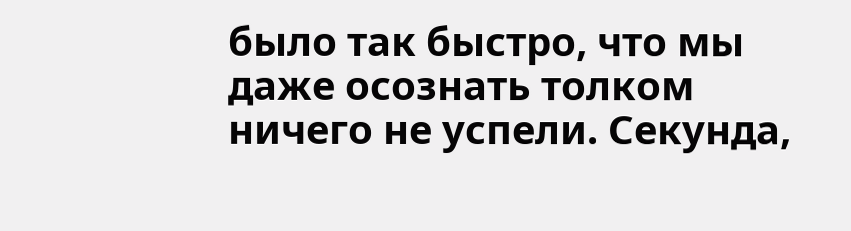было так быстро, что мы даже осознать толком ничего не успели. Секунда,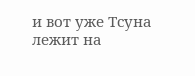и вот уже Тсуна лежит на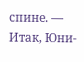спине. — Итак, Юни-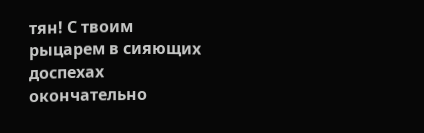тян! С твоим рыцарем в сияющих доспехах окончательно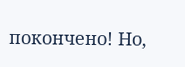покончено! Но,